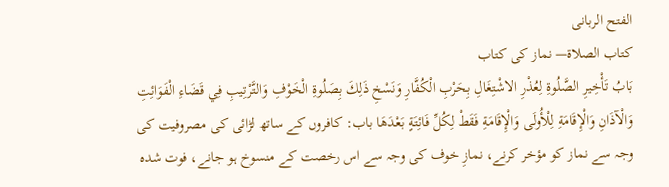الفتح الربانی
كتاب الصلاة— نماز کی کتاب
بَابُ تَأْخِيرِ الصَّلُوةِ لِعُذْرِ الاشْتِغَالِ بِحَرْبِ الْكُفَّارِ وَنَسْخِ ذَلِكَ بِصَلُوةِ الْخَوْفِ وَالتَّرْتِيبِ فِي قَضَاءِ الْفَوَائِتِ وَالْآذَانِ وَالْإِقَامَةِ لِلْأُولَى وَالْإِقَامَةِ فَقَطْ لِكُلِّ فَائِتَةٍ بَعْدَهَا باب: کافروں کے ساتھ لڑائی کی مصروفیت کی وجہ سے نماز کو مؤخر کرنے، نمازِ خوف کی وجہ سے اس رخصت کے منسوخ ہو جانے، فوت شدہ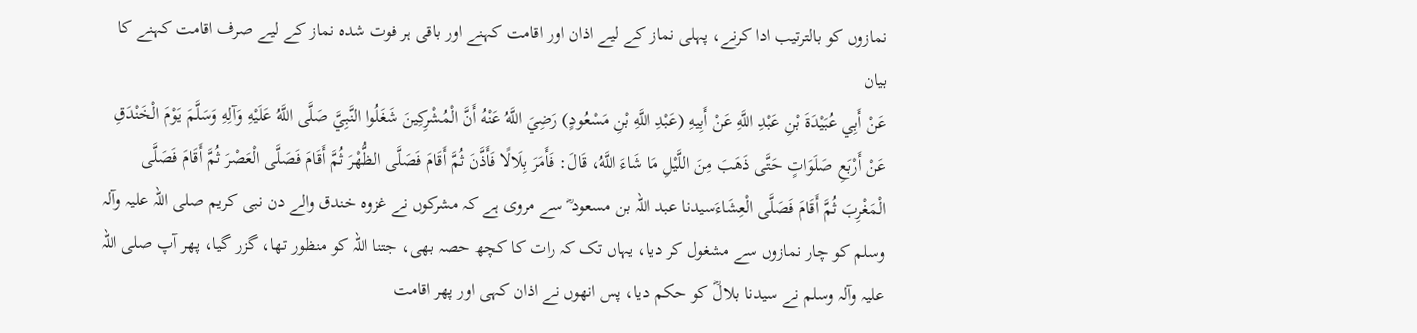نمازوں کو بالترتیب ادا کرنے، پہلی نماز کے لیے اذان اور اقامت کہنے اور باقی ہر فوت شدہ نماز کے لیے صرف اقامت کہنے کا بیان
عَنْ أَبِي عُبَيْدَةَ بْنِ عَبْدِ اللَّهِ عَنْ أَبِيهِ (عَبْدِ اللَّهِ بْنِ مَسْعُودٍ) رَضِيَ اللَّهُ عَنْهُ أَنَّ الْمُشْرِكِينَ شَغَلُوا النَّبِيَّ صَلَّى اللَّهُ عَلَيْهِ وَآلِهِ وَسَلَّمَ يَوْمَ الْخَنْدَقِ عَنْ أَرْبَعِ صَلَوَاتٍ حَتَّى ذَهَبَ مِنَ اللَّيْلِ مَا شَاءَ اللَّهُ، قَالَ: فَأَمَرَ بِلَالًا فَأَذَّنَ ثُمَّ أَقَامَ فَصَلَّى الظُّهْرَ ثُمَّ أَقَامَ فَصَلَّى الْعَصْرَ ثُمَّ أَقَامَ فَصَلَّى الْمَغْرِبَ ثُمَّ أَقَامَ فَصَلَّى الْعِشَاءَسیدنا عبد اللہ بن مسعود ؓ سے مروی ہے کہ مشرکوں نے غزوہ خندق والے دن نبی کریم صلی اللہ علیہ وآلہ وسلم کو چار نمازوں سے مشغول کر دیا، یہاں تک کہ رات کا کچھ حصہ بھی، جتنا اللہ کو منظور تھا، گزر گیا، پھر آپ صلی اللہ علیہ وآلہ وسلم نے سیدنا بلالؓ کو حکم دیا، پس انھوں نے اذان کہی اور پھر اقامت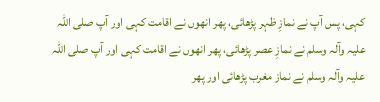کہی، پس آپ نے نمازِ ظہر پڑھائی، پھر انھوں نے اقامت کہی اور آپ صلی اللہ علیہ وآلہ وسلم نے نمازِ عصر پڑھائی، پھر انھوں نے اقامت کہی اور آپ صلی اللہ علیہ وآلہ وسلم نے نماز مغرب پڑھائی اور پھر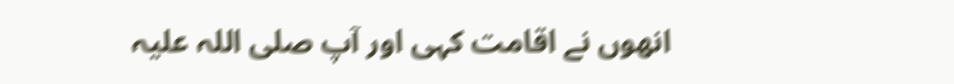انھوں نے اقامت کہی اور آپ صلی اللہ علیہ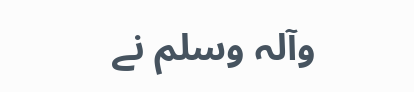وآلہ وسلم نے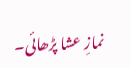نمازِ عشا پڑھائی۔